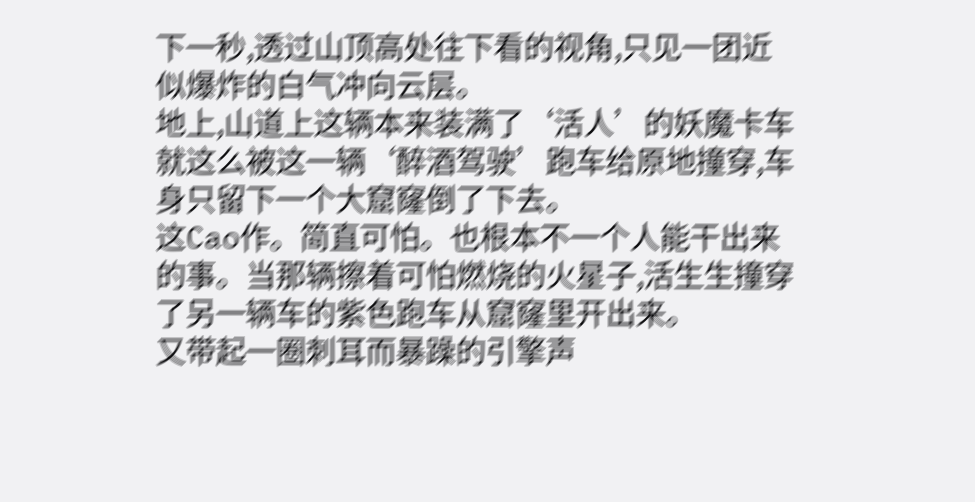下一秒,透过山顶高处往下看的视角,只见一团近似爆炸的白气冲向云层。
地上,山道上这辆本来装满了‘活人’的妖魔卡车就这么被这一辆‘醉酒驾驶’跑车给原地撞穿,车身只留下一个大窟窿倒了下去。
这Cao作。简直可怕。也根本不一个人能干出来的事。当那辆擦着可怕燃烧的火星子,活生生撞穿了另一辆车的紫色跑车从窟窿里开出来。
又带起一圈刺耳而暴躁的引擎声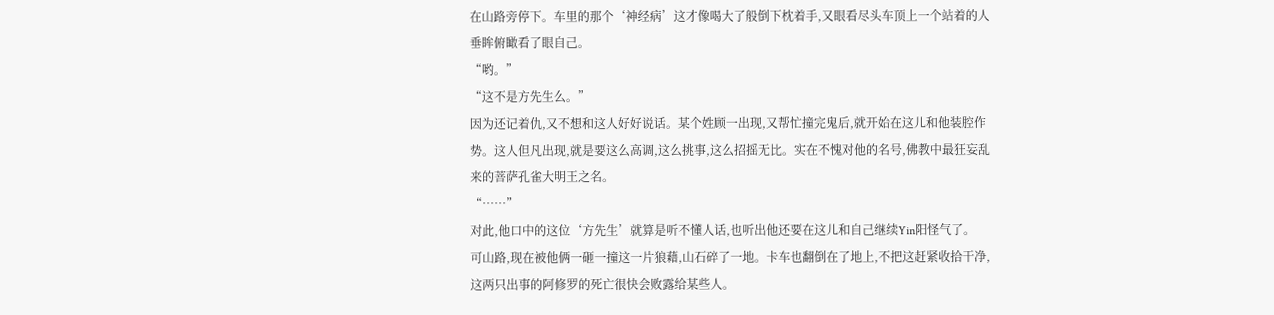在山路旁停下。车里的那个‘神经病’这才像喝大了般倒下枕着手,又眼看尽头车顶上一个站着的人垂眸俯瞰看了眼自己。
“哟。”
“这不是方先生么。”
因为还记着仇,又不想和这人好好说话。某个姓顾一出现,又帮忙撞完鬼后,就开始在这儿和他装腔作势。这人但凡出现,就是要这么高调,这么挑事,这么招摇无比。实在不愧对他的名号,佛教中最狂妄乱来的菩萨孔雀大明王之名。
“……”
对此,他口中的这位‘方先生’就算是听不懂人话,也听出他还要在这儿和自己继续Yin阳怪气了。
可山路,现在被他俩一砸一撞这一片狼藉,山石碎了一地。卡车也翻倒在了地上,不把这赶紧收拾干净,这两只出事的阿修罗的死亡很快会败露给某些人。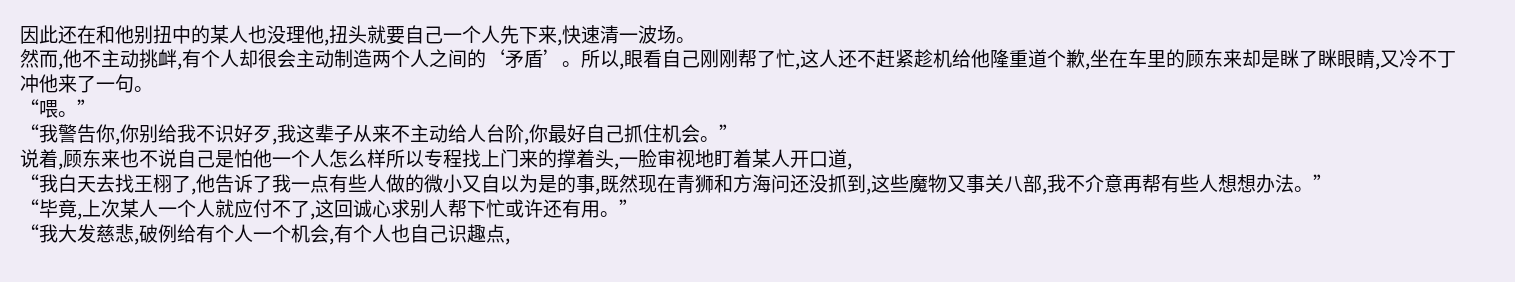因此还在和他别扭中的某人也没理他,扭头就要自己一个人先下来,快速清一波场。
然而,他不主动挑衅,有个人却很会主动制造两个人之间的‘矛盾’。所以,眼看自己刚刚帮了忙,这人还不赶紧趁机给他隆重道个歉,坐在车里的顾东来却是眯了眯眼睛,又冷不丁冲他来了一句。
“喂。”
“我警告你,你别给我不识好歹,我这辈子从来不主动给人台阶,你最好自己抓住机会。”
说着,顾东来也不说自己是怕他一个人怎么样所以专程找上门来的撑着头,一脸审视地盯着某人开口道,
“我白天去找王栩了,他告诉了我一点有些人做的微小又自以为是的事,既然现在青狮和方海问还没抓到,这些魔物又事关八部,我不介意再帮有些人想想办法。”
“毕竟,上次某人一个人就应付不了,这回诚心求别人帮下忙或许还有用。”
“我大发慈悲,破例给有个人一个机会,有个人也自己识趣点,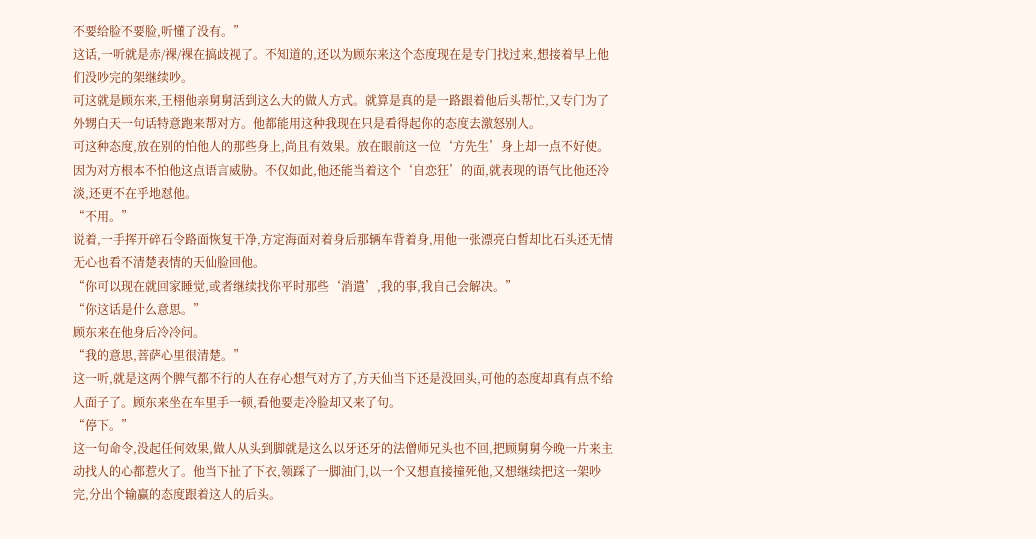不要给脸不要脸,听懂了没有。”
这话,一听就是赤/裸/裸在搞歧视了。不知道的,还以为顾东来这个态度现在是专门找过来,想接着早上他们没吵完的架继续吵。
可这就是顾东来,王栩他亲舅舅活到这么大的做人方式。就算是真的是一路跟着他后头帮忙,又专门为了外甥白天一句话特意跑来帮对方。他都能用这种我现在只是看得起你的态度去激怒别人。
可这种态度,放在别的怕他人的那些身上,尚且有效果。放在眼前这一位‘方先生’身上却一点不好使。
因为对方根本不怕他这点语言威胁。不仅如此,他还能当着这个‘自恋狂’的面,就表现的语气比他还冷淡,还更不在乎地怼他。
“不用。”
说着,一手挥开碎石令路面恢复干净,方定海面对着身后那辆车背着身,用他一张漂亮白皙却比石头还无情无心也看不清楚表情的天仙脸回他。
“你可以现在就回家睡觉,或者继续找你平时那些‘消遣’,我的事,我自己会解决。”
“你这话是什么意思。”
顾东来在他身后冷冷问。
“我的意思,菩萨心里很清楚。”
这一听,就是这两个脾气都不行的人在存心想气对方了,方天仙当下还是没回头,可他的态度却真有点不给人面子了。顾东来坐在车里手一顿,看他要走冷脸却又来了句。
“停下。”
这一句命令,没起任何效果,做人从头到脚就是这么以牙还牙的法僧师兄头也不回,把顾舅舅今晚一片来主动找人的心都惹火了。他当下扯了下衣,领踩了一脚油门,以一个又想直接撞死他,又想继续把这一架吵完,分出个输赢的态度跟着这人的后头。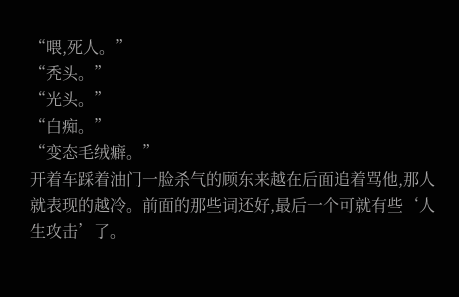“喂,死人。”
“秃头。”
“光头。”
“白痴。”
“变态毛绒癖。”
开着车踩着油门一脸杀气的顾东来越在后面追着骂他,那人就表现的越冷。前面的那些词还好,最后一个可就有些‘人生攻击’了。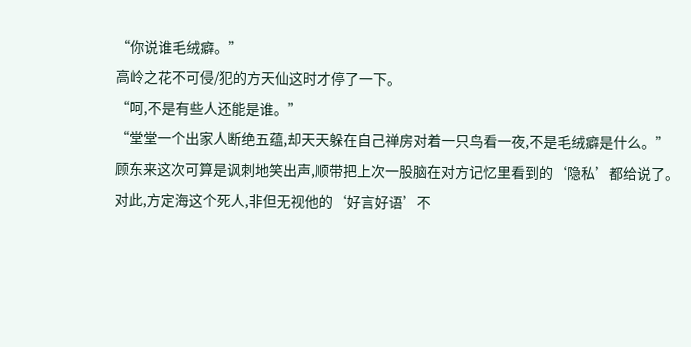“你说谁毛绒癖。”
高岭之花不可侵/犯的方天仙这时才停了一下。
“呵,不是有些人还能是谁。”
“堂堂一个出家人断绝五蕴,却天天躲在自己禅房对着一只鸟看一夜,不是毛绒癖是什么。”
顾东来这次可算是讽刺地笑出声,顺带把上次一股脑在对方记忆里看到的‘隐私’都给说了。
对此,方定海这个死人,非但无视他的‘好言好语’不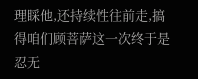理睬他,还持续性往前走,搞得咱们顾菩萨这一次终于是忍无